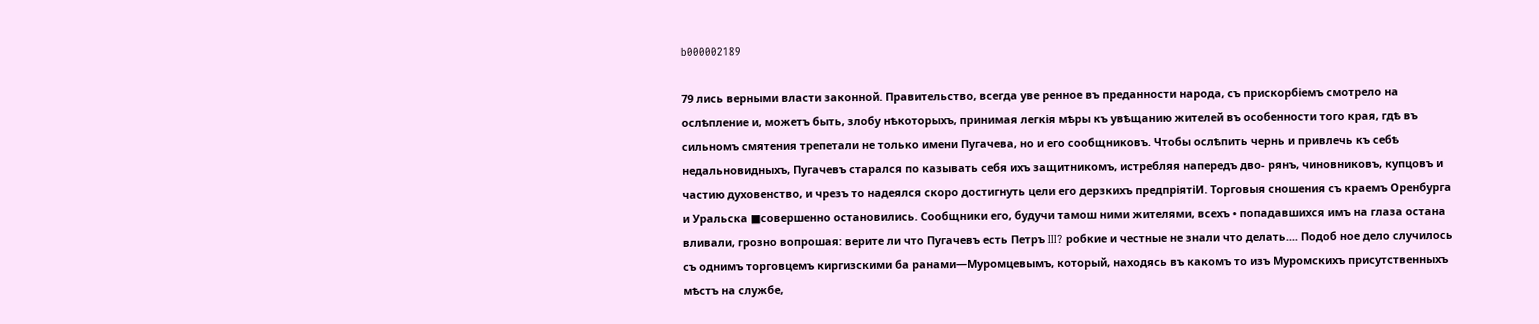b000002189

79 лись верными власти законной. Правительство, всегда уве ренное въ преданности народа, съ прискорбiемъ смотрело на ослѣпление и, можетъ быть, злобу нѣкоторыхъ, принимая легкiя мѣры къ увѣщанию жителей въ особенности того края, гдѣ въ сильномъ смятения трепетали не только имени Пугачева, но и его сообщниковъ. Чтобы ослѣпить чернь и привлечь къ себѣ недальновидныхъ, Пугачевъ старался по казывать себя ихъ защитникомъ, истребляя напередъ дво- рянъ, чиновниковъ, купцовъ и частию духовенство, и чрезъ то надеялся скоро достигнуть цели его дерзкихъ предпрiятiИ. Торговыя сношения съ краемъ Оренбурга и Уральска ■совершенно остановились. Сообщники его, будучи тамош ними жителями, всехъ • попадавшихся имъ на глаза остана вливали, грозно вопрошая: верите ли что Пугачевъ есть Петръ III? робкие и честные не знали что делать.... Подоб ное дело случилось съ однимъ торговцемъ киргизскими ба ранами—Муромцевымъ, который, находясь въ какомъ то изъ Муромскихъ присутственныхъ мѣстъ на службе,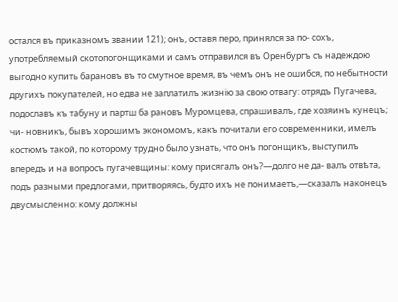остался въ приказномъ звании 121); онъ, оставя перо, принялся за по- сохъ, употребляемый скотопогонщиками и самъ отправился въ Оренбургъ съ надеждою выгодно купить барановъ въ то смутное время, въ чемъ онъ не ошибся, по небытности другихъ покупателей, но едва не заплатилъ жизнiю за свою отвагу: отрядъ Пугачева, подославъ къ табуну и партш ба рановъ Муромцева, спрашивалъ, где хозяинъ кунецъ; чи- новникъ, бывъ хорошимъ экономомъ, какъ почитали его современники, имелъ костюмъ такой, по которому трудно было узнать, что онъ погонщикъ, выступилъ впередъ и на вопросъ пугачевщины: кому присягалъ онъ?—долго не да- валъ отвѣта, подъ разными предлогами, притворяясь, будто ихъ не понимаетъ,—сказалъ наконецъ двусмысленно: кому должны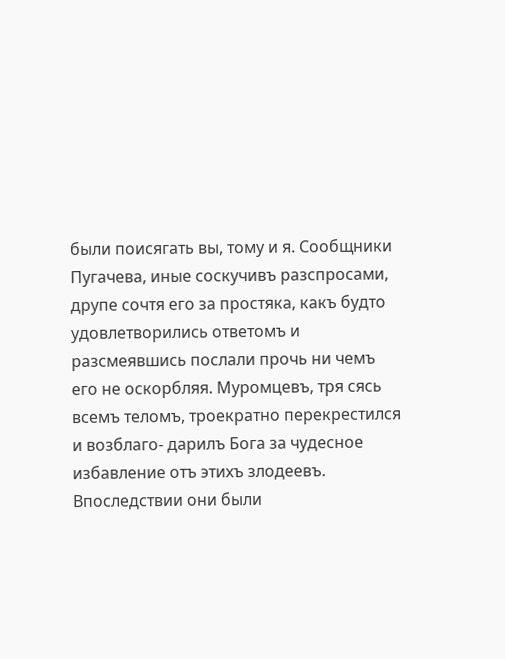были поисягать вы, тому и я. Сообщники Пугачева, иные соскучивъ разспросами, друпе сочтя его за простяка, какъ будто удовлетворились ответомъ и разсмеявшись послали прочь ни чемъ его не оскорбляя. Муромцевъ, тря сясь всемъ теломъ, троекратно перекрестился и возблаго- дарилъ Бога за чудесное избавление отъ этихъ злодеевъ. Впоследствии они были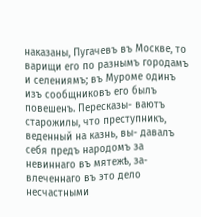наказаны, Пугачевъ въ Москве, то варищи его по разнымъ городамъ и селениямъ; въ Муроме одинъ изъ сообщниковъ его былъ повешенъ. Пересказы- ваютъ старожилы, что преступникъ, веденный на казнь, вы- давалъ себя предъ народомъ за невиннаго въ мятежѣ, за- влеченнаго въ это дело несчастными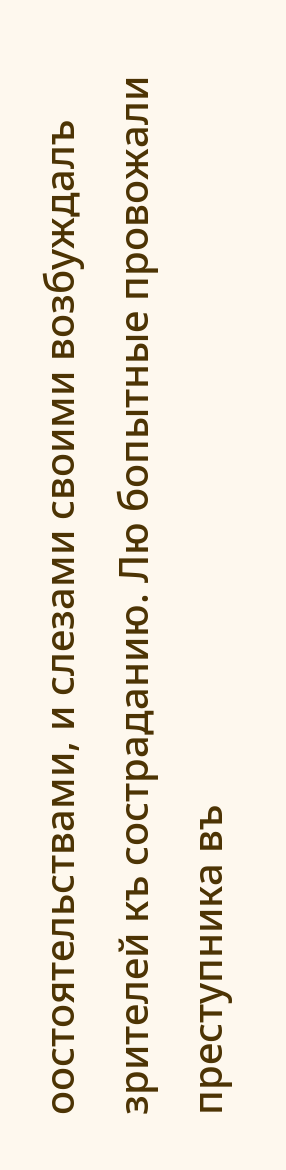оостоятельствами, и слезами своими возбуждалъ зрителей къ состраданию. Лю бопытные провожали преступника въ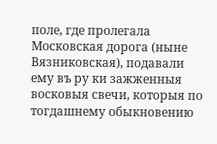поле, где пролегала Московская дорога (ныне Вязниковская), подавали ему въ ру ки зажженныя восковыя свечи, которыя по тогдашнему обыкновению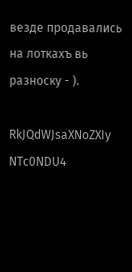везде продавались на лоткахъ вь разноску - ).

RkJQdWJsaXNoZXIy NTc0NDU4